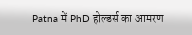Patna में PhD होल्डर्स का आमरण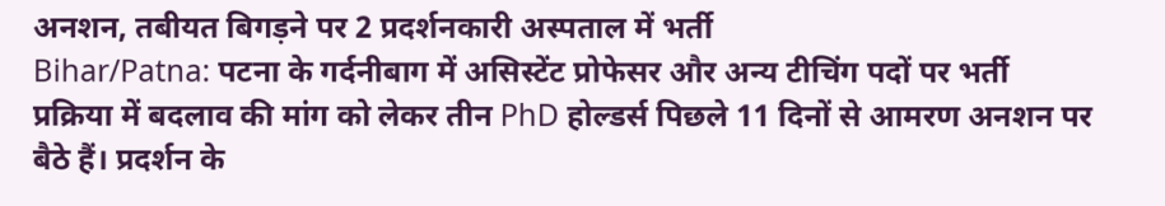अनशन, तबीयत बिगड़ने पर 2 प्रदर्शनकारी अस्पताल में भर्ती
Bihar/Patna: पटना के गर्दनीबाग में असिस्टेंट प्रोफेसर और अन्य टीचिंग पदों पर भर्ती प्रक्रिया में बदलाव की मांग को लेकर तीन PhD होल्डर्स पिछले 11 दिनों से आमरण अनशन पर बैठे हैं। प्रदर्शन के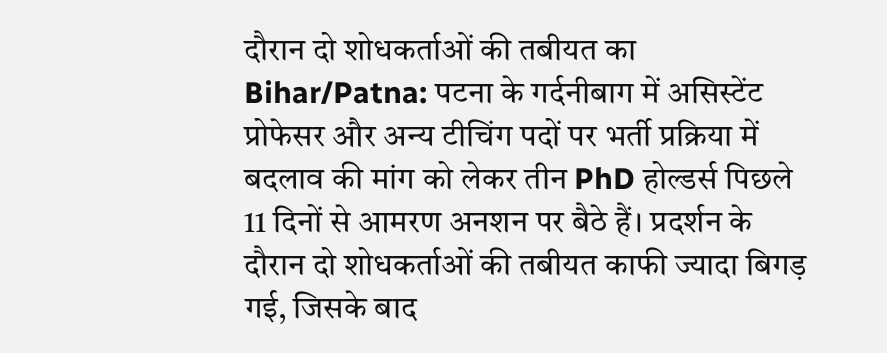दौरान दो शोधकर्ताओं की तबीयत का
Bihar/Patna: पटना के गर्दनीबाग में असिस्टेंट प्रोफेसर और अन्य टीचिंग पदों पर भर्ती प्रक्रिया में बदलाव की मांग को लेकर तीन PhD होल्डर्स पिछले 11 दिनों से आमरण अनशन पर बैठे हैं। प्रदर्शन के दौरान दो शोधकर्ताओं की तबीयत काफी ज्यादा बिगड़ गई, जिसके बाद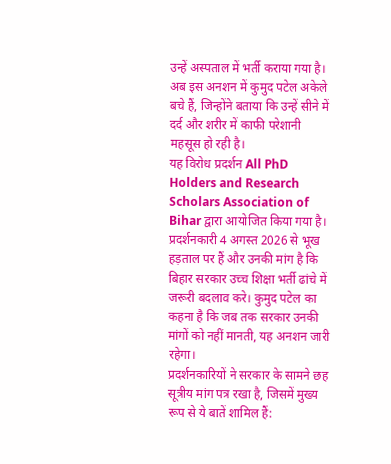उन्हें अस्पताल में भर्ती कराया गया है। अब इस अनशन में कुमुद पटेल अकेले बचे हैं, जिन्होंने बताया कि उन्हें सीने में दर्द और शरीर में काफी परेशानी महसूस हो रही है।
यह विरोध प्रदर्शन All PhD Holders and Research Scholars Association of Bihar द्वारा आयोजित किया गया है। प्रदर्शनकारी 4 अगस्त 2026 से भूख हड़ताल पर हैं और उनकी मांग है कि बिहार सरकार उच्च शिक्षा भर्ती ढांचे में जरूरी बदलाव करे। कुमुद पटेल का कहना है कि जब तक सरकार उनकी मांगों को नहीं मानती, यह अनशन जारी रहेगा।
प्रदर्शनकारियों ने सरकार के सामने छह सूत्रीय मांग पत्र रखा है, जिसमें मुख्य रूप से ये बातें शामिल हैं: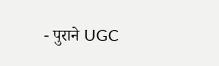- पुराने UGC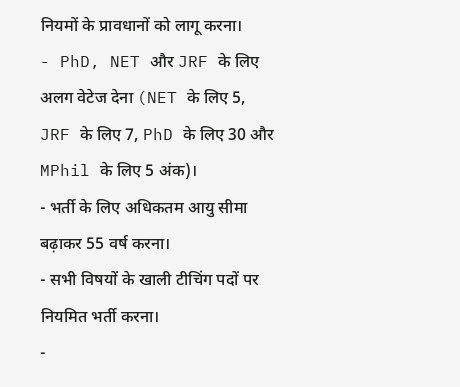नियमों के प्रावधानों को लागू करना।
- PhD, NET और JRF के लिए अलग वेटेज देना (NET के लिए 5, JRF के लिए 7, PhD के लिए 30 और MPhil के लिए 5 अंक)।
- भर्ती के लिए अधिकतम आयु सीमा बढ़ाकर 55 वर्ष करना।
- सभी विषयों के खाली टीचिंग पदों पर नियमित भर्ती करना।
-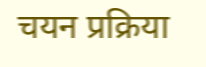चयन प्रक्रिया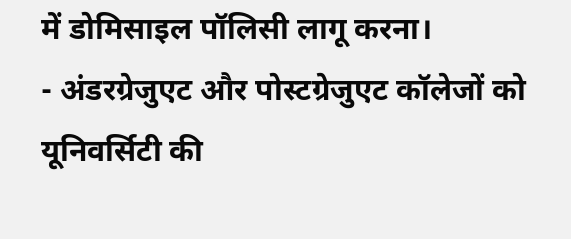में डोमिसाइल पॉलिसी लागू करना।
- अंडरग्रेजुएट और पोस्टग्रेजुएट कॉलेजों को यूनिवर्सिटी की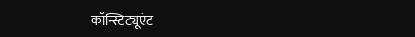कॉन्स्टिट्यूएंट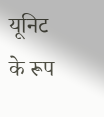यूनिट के रूप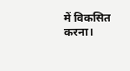में विकसित करना।